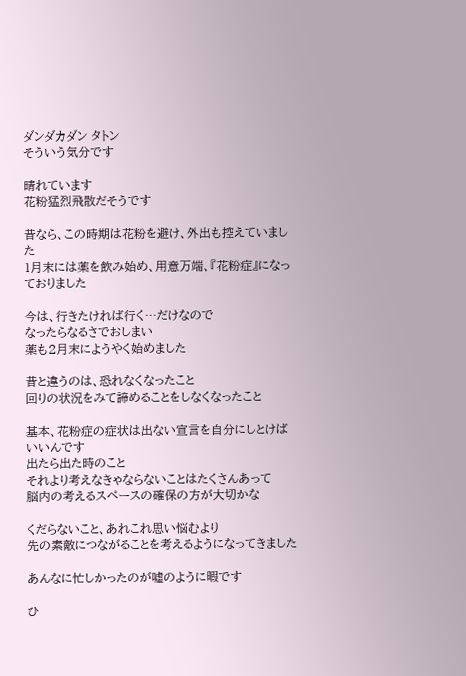ダンダカダン タトン
そういう気分です

晴れています
花粉猛烈飛散だそうです

昔なら、この時期は花粉を避け、外出も控えていました
1月末には薬を飲み始め、用意万端、『花粉症』になっておりました

今は、行きたければ行く…だけなので
なったらなるさでおしまい
薬も2月末にようやく始めました

昔と違うのは、恐れなくなったこと
回りの状況をみて諦めることをしなくなったこと

基本、花粉症の症状は出ない宣言を自分にしとけばいいんです
出たら出た時のこと
それより考えなきゃならないことはたくさんあって
脳内の考えるスペースの確保の方が大切かな

くだらないこと、あれこれ思い悩むより
先の素敵につながることを考えるようになってきました

あんなに忙しかったのが嘘のように暇です

ひ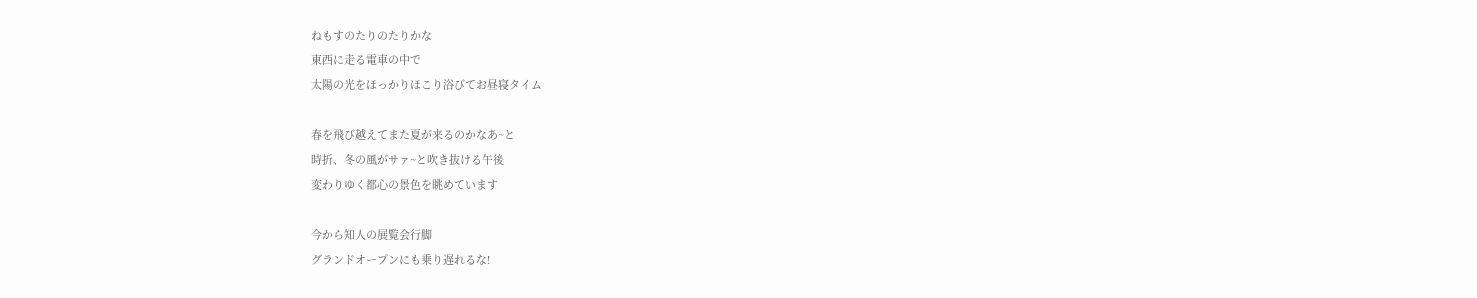ねもすのたりのたりかな
東西に走る電車の中で
太陽の光をほっかりほこり浴びてお昼寝タイム

春を飛び越えてまた夏が来るのかなあ~と
時折、冬の風がサァ~と吹き抜ける午後
変わりゆく都心の景色を眺めています

今から知人の展覧会行脚
グランドオープンにも乗り遅れるな!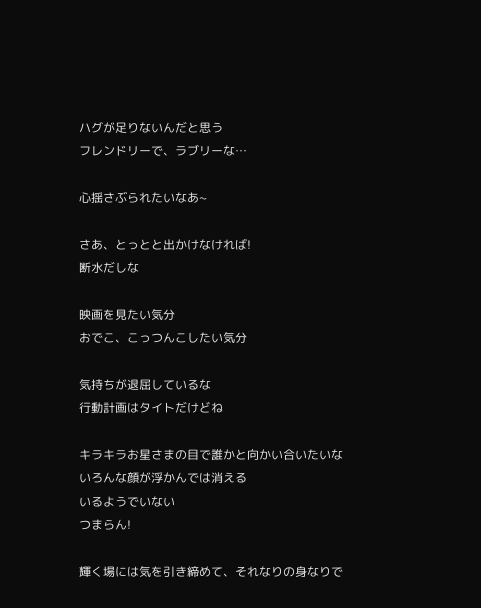ハグが足りないんだと思う
フレンドリーで、ラブリーな…

心揺さぶられたいなあ~

さあ、とっとと出かけなければ!
断水だしな

映画を見たい気分
おでこ、こっつんこしたい気分

気持ちが退屈しているな
行動計画はタイトだけどね

キラキラお星さまの目で誰かと向かい合いたいな
いろんな顔が浮かんでは消える
いるようでいない
つまらん!

輝く場には気を引き締めて、それなりの身なりで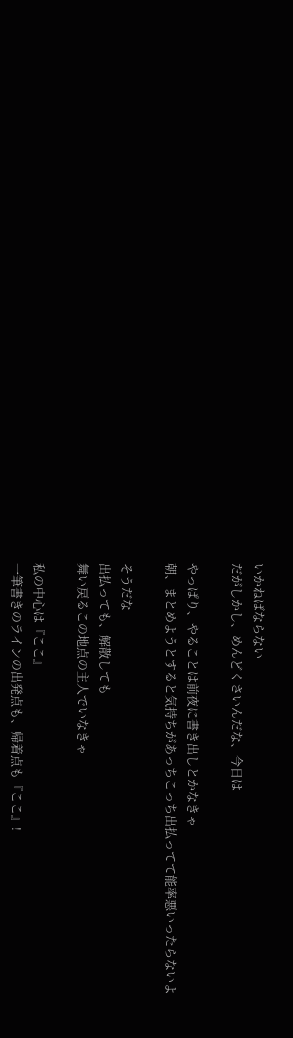いかねばならない
だがしかし、めんどくさいんだな、今日は

やっぱり、やることは前夜に書き出しとかなきゃ
朝、まとめようとすると気持ちがあっちこっち出払ってて能率悪いったらないよ

そうだな
出払っても、解散しても
舞い戻るこの地点の主人でいなきゃ

私の中心は『ここ』
一筆書きのラインの出発点も、帰着点も『ここ』!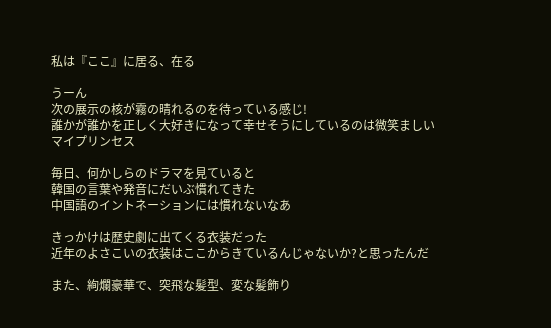私は『ここ』に居る、在る

うーん
次の展示の核が霧の晴れるのを待っている感じ!
誰かが誰かを正しく大好きになって幸せそうにしているのは微笑ましい
マイプリンセス

毎日、何かしらのドラマを見ていると
韓国の言葉や発音にだいぶ慣れてきた
中国語のイントネーションには慣れないなあ

きっかけは歴史劇に出てくる衣装だった
近年のよさこいの衣装はここからきているんじゃないか?と思ったんだ

また、絢爛豪華で、突飛な髪型、変な髪飾り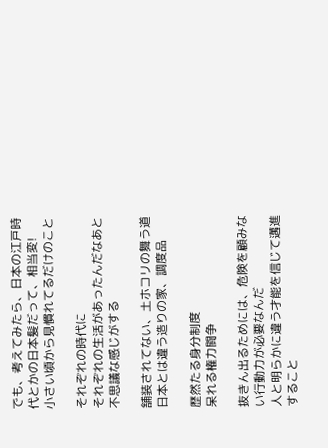でも、考えてみたら、日本の江戸時代とかの日本髪だって、相当変!
小さい頃から見慣れてるだけのこと

それぞれの時代に
それぞれの生活があったんだなあと不思議な感じがする

舗装されてない、土ホコリの舞う道
日本とは違う造りの家、調度品

歴然たる身分制度
呆れる権力闘争

抜きん出るためには、危険を顧みない行動力が必要なんだ
人と明らかに違う才能を信じて邁進すること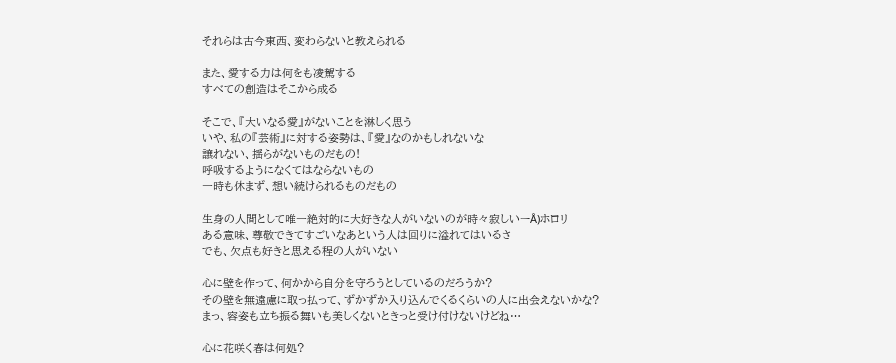それらは古今東西、変わらないと教えられる

また、愛する力は何をも凌駕する
すべての創造はそこから成る

そこで、『大いなる愛』がないことを淋しく思う
いや、私の『芸術』に対する姿勢は、『愛』なのかもしれないな
譲れない、揺らがないものだもの!
呼吸するようになくてはならないもの
一時も休まず、想い続けられるものだもの

生身の人間として唯一絶対的に大好きな人がいないのが時々寂しいーÅ)ホロリ
ある意味、尊敬できてすごいなあという人は回りに溢れてはいるさ
でも、欠点も好きと思える程の人がいない

心に壁を作って、何かから自分を守ろうとしているのだろうか?
その壁を無遠慮に取っ払って、ずかずか入り込んでくるくらいの人に出会えないかな?
まっ、容姿も立ち振る舞いも美しくないときっと受け付けないけどね…

心に花咲く春は何処?